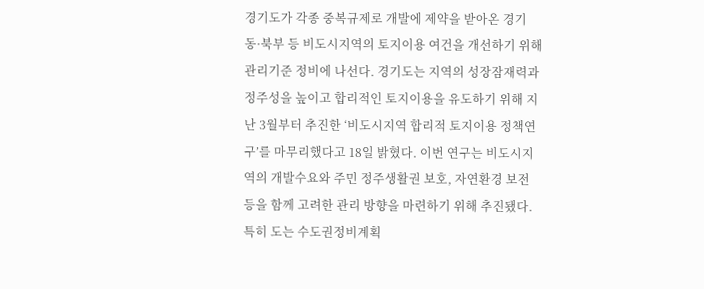경기도가 각종 중복규제로 개발에 제약을 받아온 경기 동·북부 등 비도시지역의 토지이용 여건을 개선하기 위해 관리기준 정비에 나선다. 경기도는 지역의 성장잠재력과 정주성을 높이고 합리적인 토지이용을 유도하기 위해 지난 3월부터 추진한 ‘비도시지역 합리적 토지이용 정책연구’를 마무리했다고 18일 밝혔다. 이번 연구는 비도시지역의 개발수요와 주민 정주생활권 보호, 자연환경 보전 등을 함께 고려한 관리 방향을 마련하기 위해 추진됐다. 특히 도는 수도권정비계획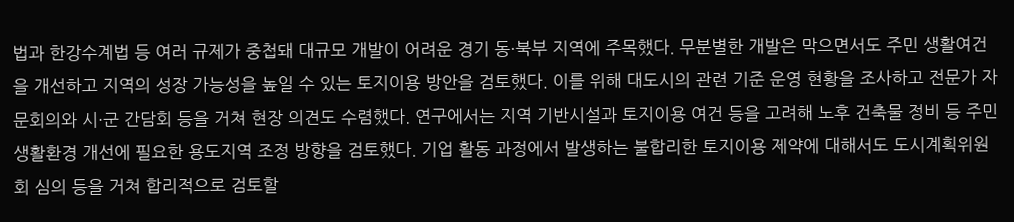법과 한강수계법 등 여러 규제가 중첩돼 대규모 개발이 어려운 경기 동·북부 지역에 주목했다. 무분별한 개발은 막으면서도 주민 생활여건을 개선하고 지역의 성장 가능성을 높일 수 있는 토지이용 방안을 검토했다. 이를 위해 대도시의 관련 기준 운영 현황을 조사하고 전문가 자문회의와 시·군 간담회 등을 거쳐 현장 의견도 수렴했다. 연구에서는 지역 기반시설과 토지이용 여건 등을 고려해 노후 건축물 정비 등 주민 생활환경 개선에 필요한 용도지역 조정 방향을 검토했다. 기업 활동 과정에서 발생하는 불합리한 토지이용 제약에 대해서도 도시계획위원회 심의 등을 거쳐 합리적으로 검토할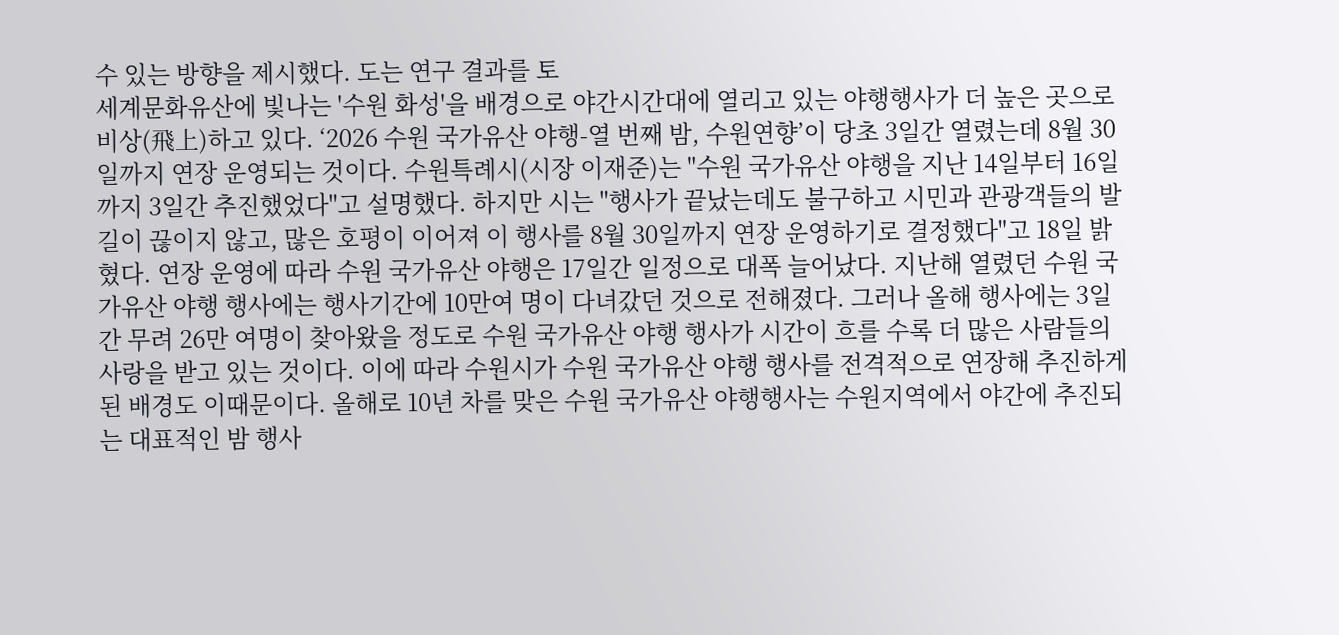수 있는 방향을 제시했다. 도는 연구 결과를 토
세계문화유산에 빛나는 '수원 화성'을 배경으로 야간시간대에 열리고 있는 야행행사가 더 높은 곳으로 비상(飛上)하고 있다. ‘2026 수원 국가유산 야행-열 번째 밤, 수원연향’이 당초 3일간 열렸는데 8월 30일까지 연장 운영되는 것이다. 수원특례시(시장 이재준)는 "수원 국가유산 야행을 지난 14일부터 16일까지 3일간 추진했었다"고 설명했다. 하지만 시는 "행사가 끝났는데도 불구하고 시민과 관광객들의 발길이 끊이지 않고, 많은 호평이 이어져 이 행사를 8월 30일까지 연장 운영하기로 결정했다"고 18일 밝혔다. 연장 운영에 따라 수원 국가유산 야행은 17일간 일정으로 대폭 늘어났다. 지난해 열렸던 수원 국가유산 야행 행사에는 행사기간에 10만여 명이 다녀갔던 것으로 전해졌다. 그러나 올해 행사에는 3일간 무려 26만 여명이 찾아왔을 정도로 수원 국가유산 야행 행사가 시간이 흐를 수록 더 많은 사람들의 사랑을 받고 있는 것이다. 이에 따라 수원시가 수원 국가유산 야행 행사를 전격적으로 연장해 추진하게 된 배경도 이때문이다. 올해로 10년 차를 맞은 수원 국가유산 야행행사는 수원지역에서 야간에 추진되는 대표적인 밤 행사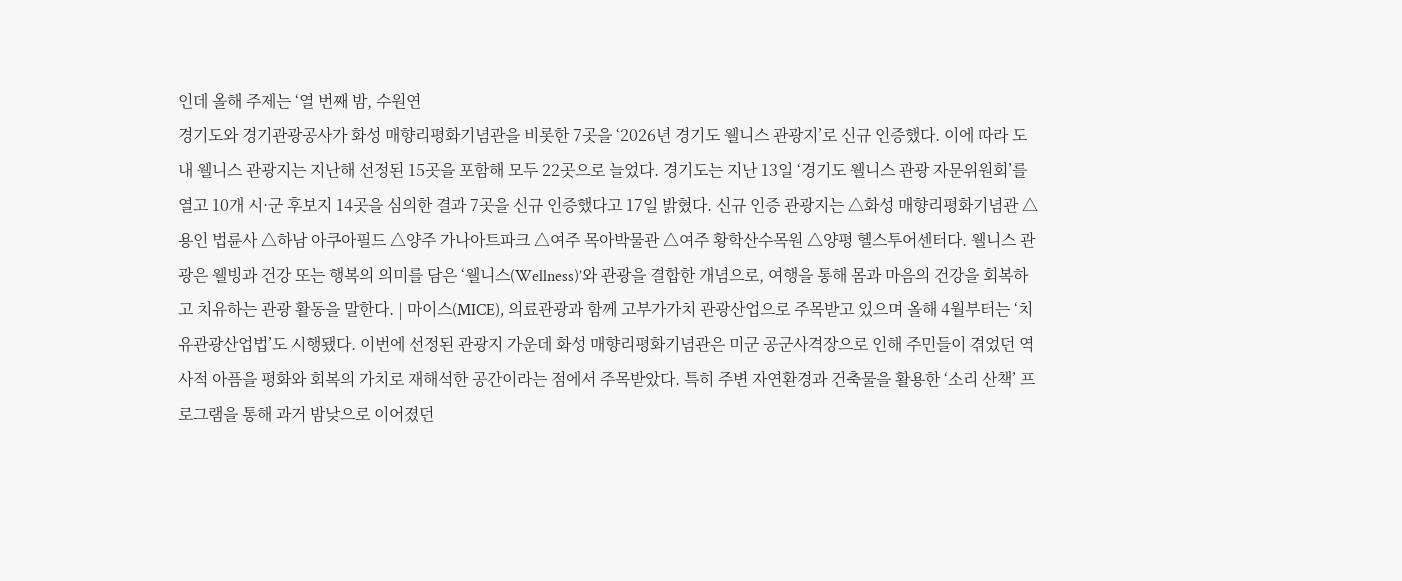인데 올해 주제는 ‘열 번째 밤, 수원연
경기도와 경기관광공사가 화성 매향리평화기념관을 비롯한 7곳을 ‘2026년 경기도 웰니스 관광지’로 신규 인증했다. 이에 따라 도내 웰니스 관광지는 지난해 선정된 15곳을 포함해 모두 22곳으로 늘었다. 경기도는 지난 13일 ‘경기도 웰니스 관광 자문위원회’를 열고 10개 시·군 후보지 14곳을 심의한 결과 7곳을 신규 인증했다고 17일 밝혔다. 신규 인증 관광지는 △화성 매향리평화기념관 △용인 법륜사 △하남 아쿠아필드 △양주 가나아트파크 △여주 목아박물관 △여주 황학산수목원 △양평 헬스투어센터다. 웰니스 관광은 웰빙과 건강 또는 행복의 의미를 담은 ‘웰니스(Wellness)’와 관광을 결합한 개념으로, 여행을 통해 몸과 마음의 건강을 회복하고 치유하는 관광 활동을 말한다. | 마이스(MICE), 의료관광과 함께 고부가가치 관광산업으로 주목받고 있으며 올해 4월부터는 ‘치유관광산업법’도 시행됐다. 이번에 선정된 관광지 가운데 화성 매향리평화기념관은 미군 공군사격장으로 인해 주민들이 겪었던 역사적 아픔을 평화와 회복의 가치로 재해석한 공간이라는 점에서 주목받았다. 특히 주변 자연환경과 건축물을 활용한 ‘소리 산책’ 프로그램을 통해 과거 밤낮으로 이어졌던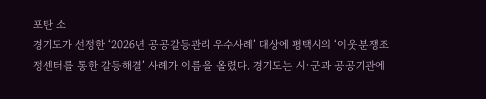포탄 소
경기도가 선정한 ‘2026년 공공갈등관리 우수사례’ 대상에 평택시의 ‘이웃분쟁조정센터를 통한 갈등해결’ 사례가 이름을 올렸다. 경기도는 시·군과 공공기관에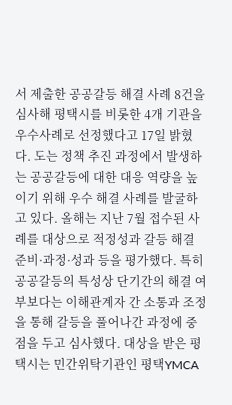서 제출한 공공갈등 해결 사례 8건을 심사해 평택시를 비롯한 4개 기관을 우수사례로 선정했다고 17일 밝혔다. 도는 정책 추진 과정에서 발생하는 공공갈등에 대한 대응 역량을 높이기 위해 우수 해결 사례를 발굴하고 있다. 올해는 지난 7월 접수된 사례를 대상으로 적정성과 갈등 해결 준비·과정·성과 등을 평가했다. 특히 공공갈등의 특성상 단기간의 해결 여부보다는 이해관계자 간 소통과 조정을 통해 갈등을 풀어나간 과정에 중점을 두고 심사했다. 대상을 받은 평택시는 민간위탁기관인 평택YMCA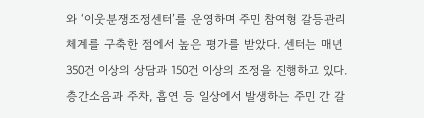와 ‘이웃분쟁조정센터’를 운영하며 주민 참여형 갈등관리 체계를 구축한 점에서 높은 평가를 받았다. 센터는 매년 350건 이상의 상담과 150건 이상의 조정을 진행하고 있다. 층간소음과 주차, 흡연 등 일상에서 발생하는 주민 간 갈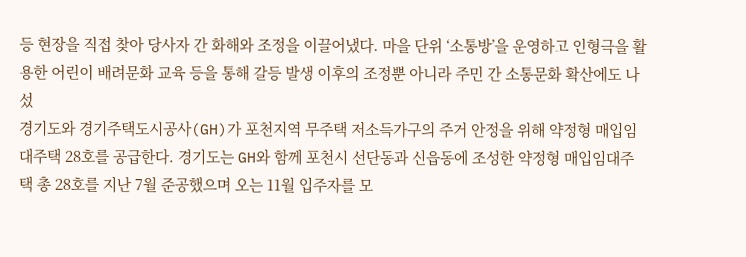등 현장을 직접 찾아 당사자 간 화해와 조정을 이끌어냈다. 마을 단위 ‘소통방’을 운영하고 인형극을 활용한 어린이 배려문화 교육 등을 통해 갈등 발생 이후의 조정뿐 아니라 주민 간 소통문화 확산에도 나섰
경기도와 경기주택도시공사(GH)가 포천지역 무주택 저소득가구의 주거 안정을 위해 약정형 매입임대주택 28호를 공급한다. 경기도는 GH와 함께 포천시 선단동과 신읍동에 조성한 약정형 매입임대주택 총 28호를 지난 7월 준공했으며 오는 11월 입주자를 모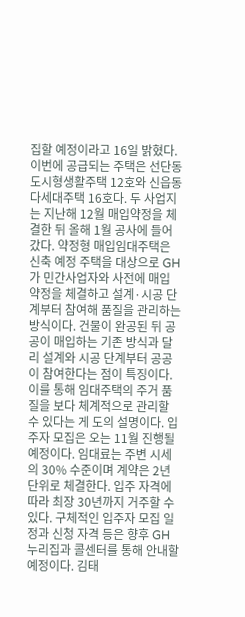집할 예정이라고 16일 밝혔다. 이번에 공급되는 주택은 선단동 도시형생활주택 12호와 신읍동 다세대주택 16호다. 두 사업지는 지난해 12월 매입약정을 체결한 뒤 올해 1월 공사에 들어갔다. 약정형 매입임대주택은 신축 예정 주택을 대상으로 GH가 민간사업자와 사전에 매입 약정을 체결하고 설계·시공 단계부터 참여해 품질을 관리하는 방식이다. 건물이 완공된 뒤 공공이 매입하는 기존 방식과 달리 설계와 시공 단계부터 공공이 참여한다는 점이 특징이다. 이를 통해 임대주택의 주거 품질을 보다 체계적으로 관리할 수 있다는 게 도의 설명이다. 입주자 모집은 오는 11월 진행될 예정이다. 임대료는 주변 시세의 30% 수준이며 계약은 2년 단위로 체결한다. 입주 자격에 따라 최장 30년까지 거주할 수 있다. 구체적인 입주자 모집 일정과 신청 자격 등은 향후 GH 누리집과 콜센터를 통해 안내할 예정이다. 김태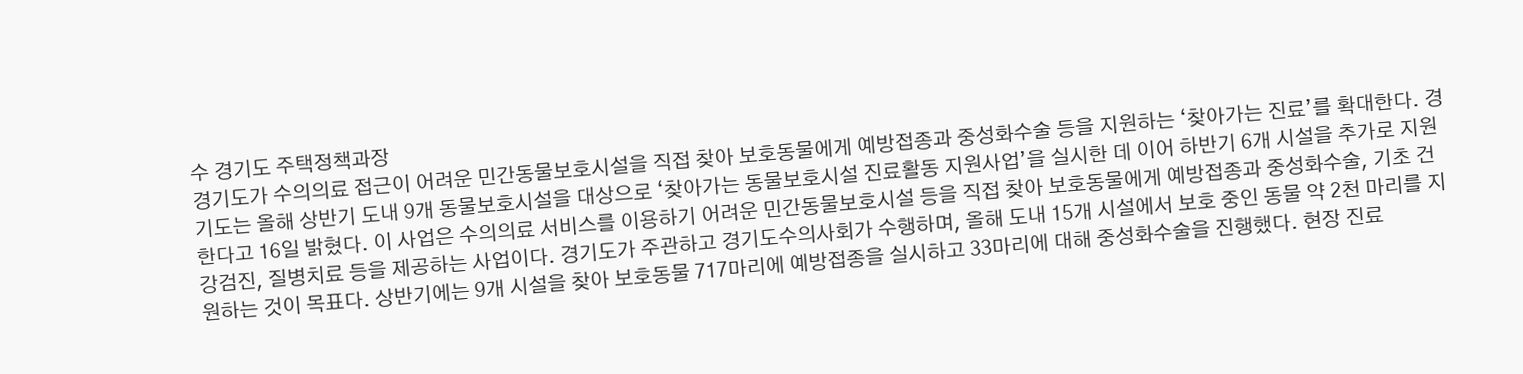수 경기도 주택정책과장
경기도가 수의의료 접근이 어려운 민간동물보호시설을 직접 찾아 보호동물에게 예방접종과 중성화수술 등을 지원하는 ‘찾아가는 진료’를 확대한다. 경기도는 올해 상반기 도내 9개 동물보호시설을 대상으로 ‘찾아가는 동물보호시설 진료활동 지원사업’을 실시한 데 이어 하반기 6개 시설을 추가로 지원한다고 16일 밝혔다. 이 사업은 수의의료 서비스를 이용하기 어려운 민간동물보호시설 등을 직접 찾아 보호동물에게 예방접종과 중성화수술, 기초 건강검진, 질병치료 등을 제공하는 사업이다. 경기도가 주관하고 경기도수의사회가 수행하며, 올해 도내 15개 시설에서 보호 중인 동물 약 2천 마리를 지원하는 것이 목표다. 상반기에는 9개 시설을 찾아 보호동물 717마리에 예방접종을 실시하고 33마리에 대해 중성화수술을 진행했다. 현장 진료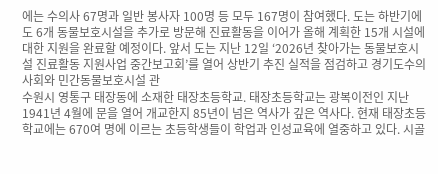에는 수의사 67명과 일반 봉사자 100명 등 모두 167명이 참여했다. 도는 하반기에도 6개 동물보호시설을 추가로 방문해 진료활동을 이어가 올해 계획한 15개 시설에 대한 지원을 완료할 예정이다. 앞서 도는 지난 12일 ‘2026년 찾아가는 동물보호시설 진료활동 지원사업 중간보고회’를 열어 상반기 추진 실적을 점검하고 경기도수의사회와 민간동물보호시설 관
수원시 영통구 태장동에 소재한 태장초등학교. 태장초등학교는 광복이전인 지난 1941년 4월에 문을 열어 개교한지 85년이 넘은 역사가 깊은 역사다. 현재 태장초등학교에는 670여 명에 이르는 초등학생들이 학업과 인성교육에 열중하고 있다. 시골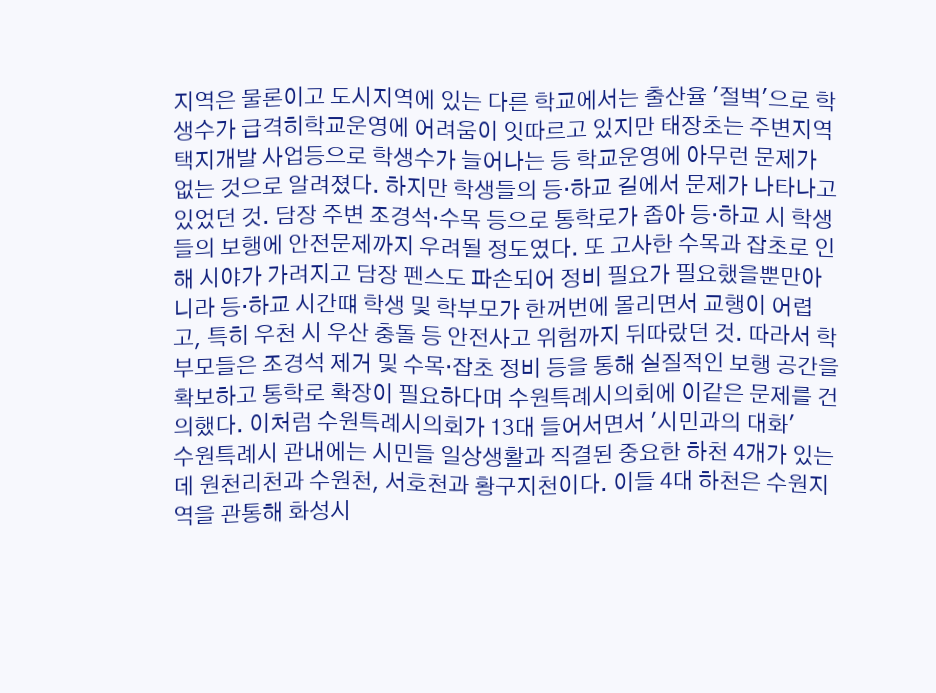지역은 물론이고 도시지역에 있는 다른 학교에서는 출산율 '절벽'으로 학생수가 급격히학교운영에 어려움이 잇따르고 있지만 태장초는 주변지역 택지개발 사업등으로 학생수가 늘어나는 등 학교운영에 아무런 문제가 없는 것으로 알려졌다. 하지만 학생들의 등·하교 길에서 문제가 나타나고 있었던 것. 담장 주변 조경석·수목 등으로 통학로가 좁아 등·하교 시 학생들의 보행에 안전문제까지 우려될 정도였다. 또 고사한 수목과 잡초로 인해 시야가 가려지고 담장 펜스도 파손되어 정비 필요가 필요했을뿐만아니라 등·하교 시간떄 학생 및 학부모가 한꺼번에 몰리면서 교행이 어렵고, 특히 우천 시 우산 충돌 등 안전사고 위험까지 뒤따랐던 것. 따라서 학부모들은 조경석 제거 및 수목·잡초 정비 등을 통해 실질적인 보행 공간을 확보하고 통학로 확장이 필요하다며 수원특례시의회에 이같은 문제를 건의했다. 이처럼 수원특례시의회가 13대 들어서면서 '시민과의 대화'
수원특례시 관내에는 시민들 일상생활과 직결된 중요한 하천 4개가 있는데 원천리천과 수원천, 서호천과 황구지천이다. 이들 4대 하천은 수원지역을 관통해 화성시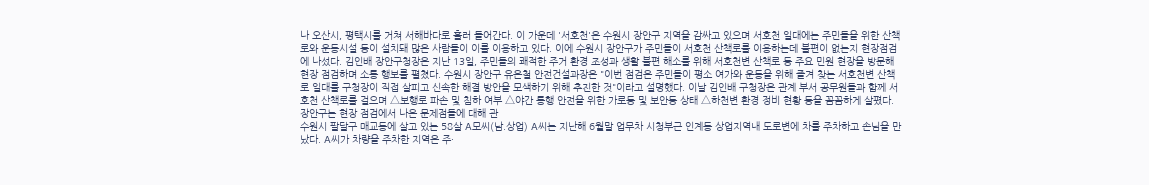나 오산시, 평택시를 거쳐 서해바다로 흘러 들어간다. 이 가운데 '서호천'은 수원시 장안구 지역을 감싸고 있으며 서호천 일대에는 주민들을 위한 산책로와 운동시설 등이 설치돼 많은 사람들이 이를 이용하고 있다. 이에 수원시 장안구가 주민들이 서호천 산책로를 이용하는데 불편이 없는지 현장점검에 나섰다. 김인배 장안구청장은 지난 13일, 주민들의 쾌적한 주거 환경 조성과 생활 불편 해소를 위해 서호천변 산책로 등 주요 민원 현장을 방문해 현장 점검하며 소통 행보를 펼쳤다. 수원시 장안구 유은철 안전건설과장은 "이번 점검은 주민들이 평소 여가와 운동을 위해 즐겨 찾는 서호천변 산책로 일대를 구청장이 직접 살피고 신속한 해결 방안을 모색하기 위해 추진한 것"이라고 설명했다. 이날 김인배 구청장은 관계 부서 공무원들과 함께 서호천 산책로를 걸으며 △보행로 파손 및 침하 여부 △야간 통행 안전을 위한 가로등 및 보안등 상태 △하천변 환경 정비 현황 등을 꼼꼼하게 살폈다. 장안구는 현장 점검에서 나온 문제점들에 대해 관
수원시 팔달구 매교동에 살고 있는 58살 A모씨(남.상업) A씨는 지난해 6월말 업무차 시청부근 인계동 상업지역내 도로변에 차를 주차하고 손님을 만났다. A씨가 차량을 주차한 지역은 주·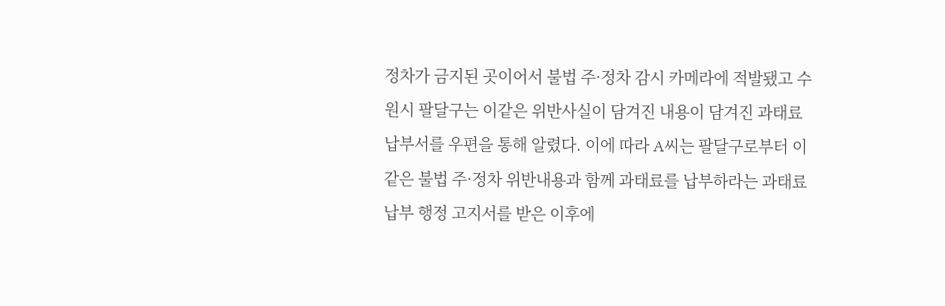정차가 금지된 곳이어서 불법 주·정차 감시 카메라에 적발됐고 수원시 팔달구는 이같은 위반사실이 담겨진 내용이 담겨진 과태료 납부서를 우편을 통해 알렸다. 이에 따라 A씨는 팔달구로부터 이같은 불법 주·정차 위반내용과 함께 과태료를 납부하라는 과태료 납부 행정 고지서를 받은 이후에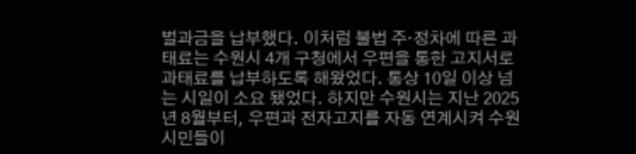벌과금을 납부했다. 이처럼 불법 주·정차에 따른 과태료는 수원시 4개 구청에서 우편을 통한 고지서로 과태료를 납부하도록 해왔었다. 통상 10일 이상 넘는 시일이 소요 됐었다. 하지만 수원시는 지난 2025년 8월부터, 우편과 전자고지를 자동 연계시켜 수원시민들이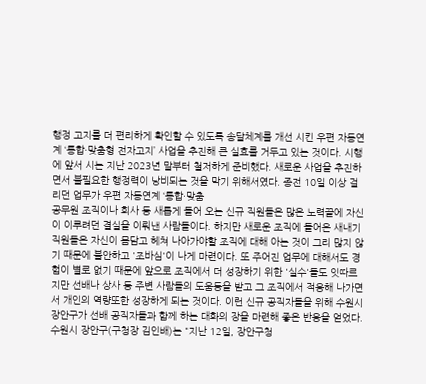행정 고지를 더 편리하게 확인할 수 있도록 송달체계를 개선 시킨 우편 자동연계 ‘통합·맞춤형 전자고지’ 사업을 추진해 큰 실효를 거두고 있는 것이다. 시행에 앞서 시는 지난 2023년 말부터 철저하게 준비했다. 새로운 사업을 추진하면서 불필요한 행정력이 낭비되는 것을 막기 위해서였다. 종전 10일 이상 걸리던 업무가 우편 자동연계 ‘통합·맞춤
공무원 조직이나 회사 등 새롭게 들어 오는 신규 직원들은 많은 노력끝에 자신이 이루려던 결실을 이뤄낸 사람들이다. 하지만 새로운 조직에 들어온 새내기 직원들은 자신이 몸담고 헤쳐 나아가야할 조직에 대해 아는 것이 그리 많지 않기 때문에 불안하고 '조바심'이 나게 마련이다. 또 주어진 업무에 대해서도 경험이 별로 없기 때문에 앞으로 조직에서 더 성장하기 위한 '실수'들도 잇따르지만 선배나 상사 등 주변 사람들의 도움등을 받고 그 조직에서 적응해 나가면서 개인의 역량또한 성장하게 되는 것이다. 이런 신규 공직자들을 위해 수원시 장안구가 선배 공직자들과 함께 하는 대화의 장을 마련해 좋은 반응을 얻었다. 수원시 장안구(구청장 김인배)는 "지난 12일, 장안구청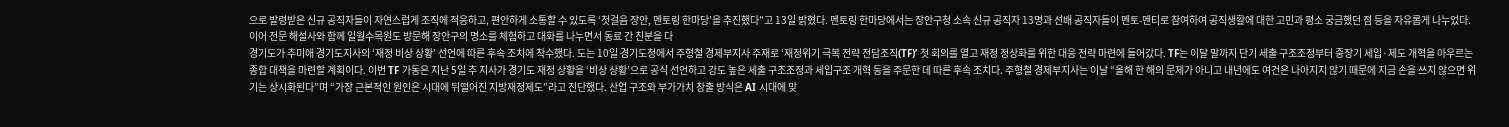으로 발령받은 신규 공직자들이 자연스럽게 조직에 적응하고, 편안하게 소통할 수 있도록 ‘첫걸음 장안, 멘토링 한마당’을 추진했다"고 13일 밝혔다. 멘토링 한마당에서는 장안구청 소속 신규 공직자 13명과 선배 공직자들이 멘토-멘티로 참여하여 공직생활에 대한 고민과 평소 궁금했던 점 등을 자유롭게 나누었다. 이어 전문 해설사와 함께 일월수목원도 방문해 장안구의 명소를 체험하고 대화를 나누면서 동료 간 친분을 다
경기도가 추미애 경기도지사의 ‘재정 비상 상황’ 선언에 따른 후속 조치에 착수했다. 도는 10일 경기도청에서 주형철 경제부지사 주재로 ‘재정위기 극복 전략 전담조직(TF)’ 첫 회의를 열고 재정 정상화를 위한 대응 전략 마련에 들어갔다. TF는 이달 말까지 단기 세출 구조조정부터 중장기 세입·제도 개혁을 아우르는 종합 대책을 마련할 계획이다. 이번 TF 가동은 지난 5일 추 지사가 경기도 재정 상황을 ‘비상 상황’으로 공식 선언하고 강도 높은 세출 구조조정과 세입구조 개혁 등을 주문한 데 따른 후속 조치다. 주형철 경제부지사는 이날 “올해 한 해의 문제가 아니고 내년에도 여건은 나아지지 않기 때문에 지금 손을 쓰지 않으면 위기는 상시화된다”며 “가장 근본적인 원인은 시대에 뒤떨어진 지방재정제도”라고 진단했다. 산업 구조와 부가가치 창출 방식은 AI 시대에 맞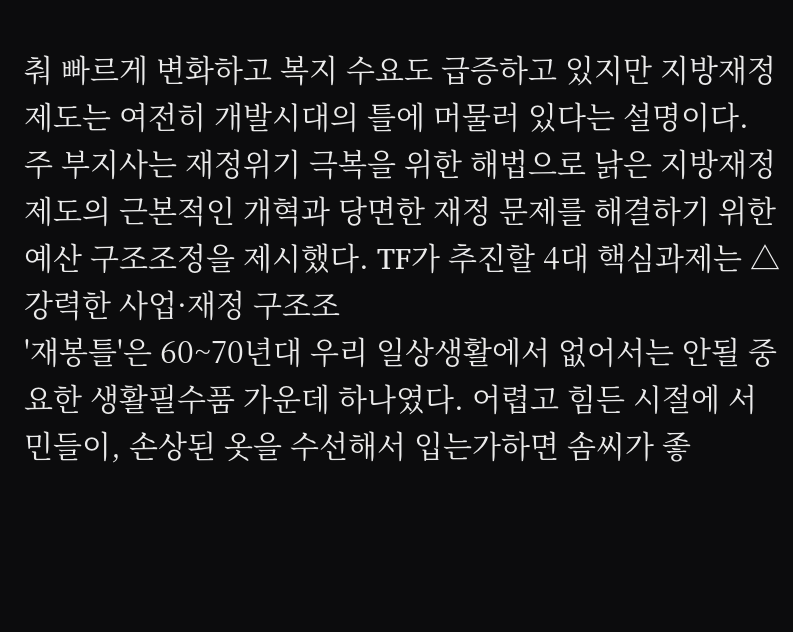춰 빠르게 변화하고 복지 수요도 급증하고 있지만 지방재정제도는 여전히 개발시대의 틀에 머물러 있다는 설명이다. 주 부지사는 재정위기 극복을 위한 해법으로 낡은 지방재정제도의 근본적인 개혁과 당면한 재정 문제를 해결하기 위한 예산 구조조정을 제시했다. TF가 추진할 4대 핵심과제는 △강력한 사업·재정 구조조
'재봉틀'은 60~70년대 우리 일상생활에서 없어서는 안될 중요한 생활필수품 가운데 하나였다. 어렵고 힘든 시절에 서민들이, 손상된 옷을 수선해서 입는가하면 솜씨가 좋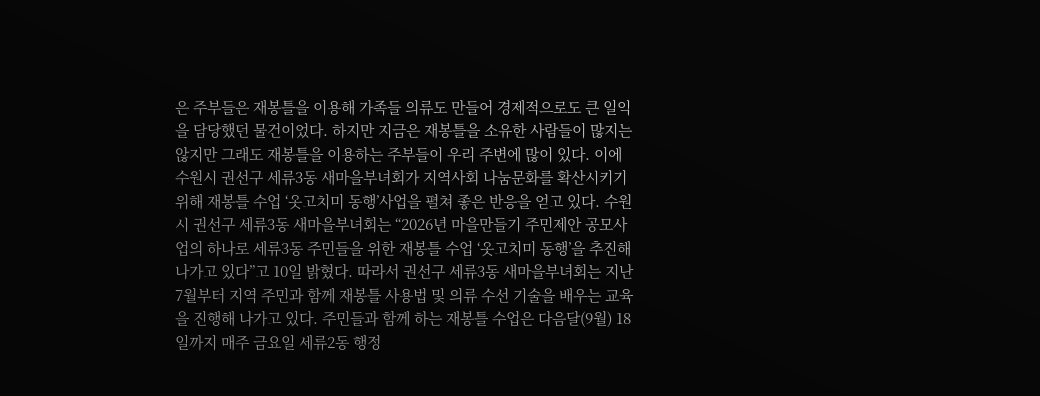은 주부들은 재봉틀을 이용해 가족들 의류도 만들어 경제적으로도 큰 일익을 담당했던 물건이었다. 하지만 지금은 재봉틀을 소유한 사람들이 많지는 않지만 그래도 재봉틀을 이용하는 주부들이 우리 주변에 많이 있다. 이에 수원시 권선구 세류3동 새마을부녀회가 지역사회 나눔문화를 확산시키기 위해 재봉틀 수업 ‘옷고치미 동행’사업을 펼쳐 좋은 반응을 얻고 있다. 수원시 권선구 세류3동 새마을부녀회는 “2026년 마을만들기 주민제안 공모사업의 하나로 세류3동 주민들을 위한 재봉틀 수업 ‘옷고치미 동행’을 추진해 나가고 있다”고 10일 밝혔다. 따라서 권선구 세류3동 새마을부녀회는 지난 7월부터 지역 주민과 함께 재봉틀 사용법 및 의류 수선 기술을 배우는 교육을 진행해 나가고 있다. 주민들과 함께 하는 재봉틀 수업은 다음달(9월) 18일까지 매주 금요일 세류2동 행정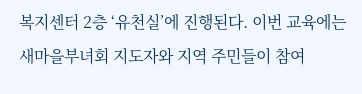복지센터 2층 ‘유천실’에 진행된다. 이번 교육에는 새마을부녀회 지도자와 지역 주민들이 참여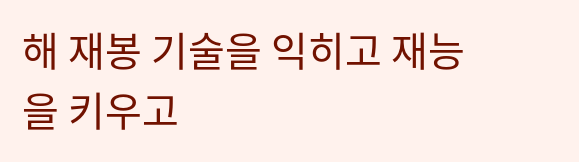해 재봉 기술을 익히고 재능을 키우고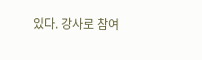있다. 강사로 참여